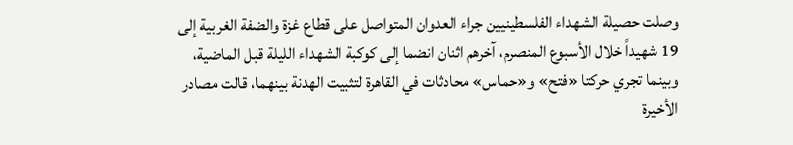وصلت حصيلة الشهداء الفلسطينيين جراء العدوان المتواصل على قطاع غزة والضفة الغربية إلى 19 شهيداً خلال الأسبوع المنصرم، آخرهم اثنان انضما إلى كوكبة الشهداء الليلة قبل الماضية، وبينما تجري حركتا «فتح» و«حماس» محادثات في القاهرة لتثبيت الهدنة بينهما، قالت مصادر الأخيرة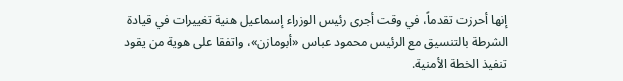إنها أحرزت تقدماً، في وقت أجرى رئيس الوزراء إسماعيل هنية تغييرات في قيادة الشرطة بالتنسيق مع الرئيس محمود عباس «أبومازن»، واتفقا على هوية من يقود تنفيذ الخطة الأمنية.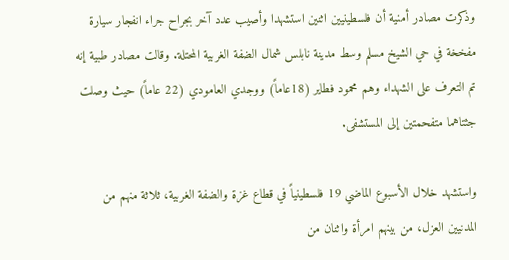وذكرت مصادر أمنية أن فلسطينيين اثنين استشهدا وأصيب عدد آخر بجراح جراء انفجار سيارة مفخخة في حي الشيخ مسلم وسط مدينة نابلس شمال الضفة الغربية المحتلة. وقالت مصادر طبية إنه تم التعرف على الشهداء وهم محمود فطاير (18عاماً) ووجدي العامودي (22 عاماً) حيث وصلت جثتاهما متفحمتين إلى المستشفى.

واستشهد خلال الأسبوع الماضي 19 فلسطينياً في قطاع غزة والضفة الغربية، ثلاثة منهم من المدنيين العزل، من بينهم امرأة واثنان من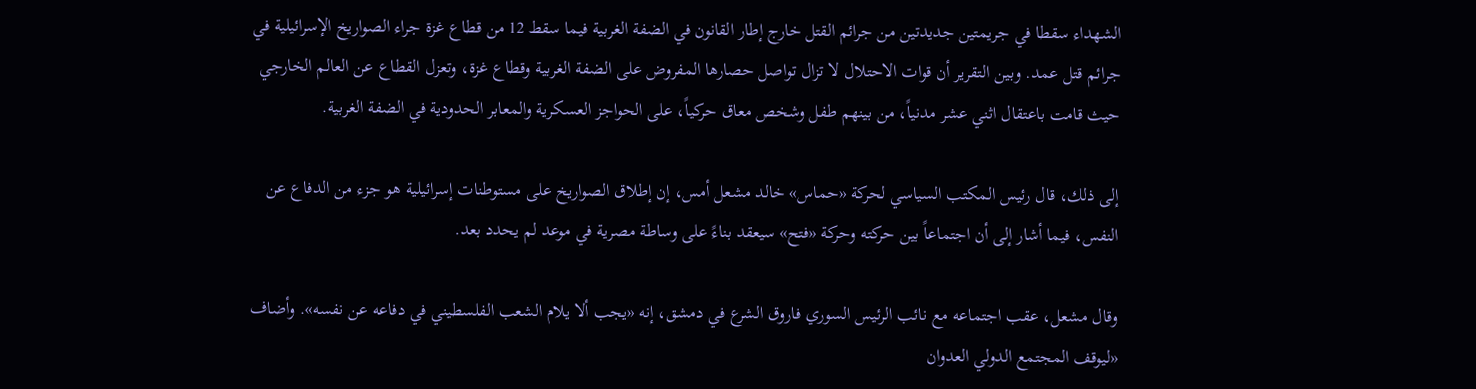الشهداء سقطا في جريمتين جديدتين من جرائم القتل خارج إطار القانون في الضفة الغربية فيما سقط 12 من قطاع غزة جراء الصواريخ الإسرائيلية في جرائم قتل عمد. وبين التقرير أن قوات الاحتلال لا تزال تواصل حصارها المفروض على الضفة الغربية وقطاع غزة، وتعزل القطاع عن العالم الخارجي حيث قامت باعتقال اثني عشر مدنياً، من بينهم طفل وشخص معاق حركياً، على الحواجز العسكرية والمعابر الحدودية في الضفة الغربية.

إلى ذلك، قال رئيس المكتب السياسي لحركة «حماس» خالد مشعل أمس، إن إطلاق الصواريخ على مستوطنات إسرائيلية هو جزء من الدفاع عن النفس، فيما أشار إلى أن اجتماعاً بين حركته وحركة «فتح» سيعقد بناءً على وساطة مصرية في موعد لم يحدد بعد.

وقال مشعل، عقب اجتماعه مع نائب الرئيس السوري فاروق الشرع في دمشق، إنه «يجب ألا يلام الشعب الفلسطيني في دفاعه عن نفسه». وأضاف «ليوقف المجتمع الدولي العدوان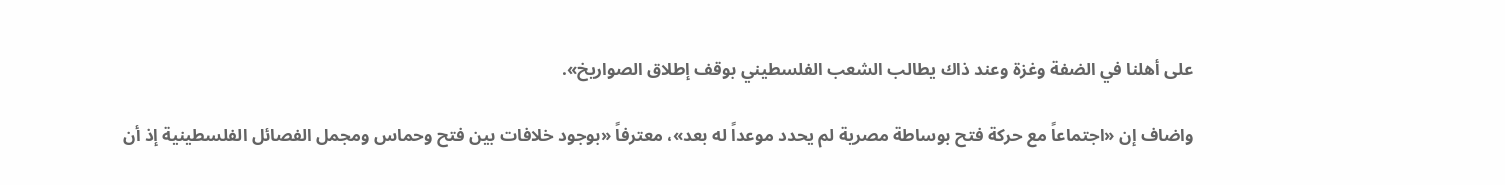على أهلنا في الضفة وغزة وعند ذاك يطالب الشعب الفلسطيني بوقف إطلاق الصواريخ».

واضاف إن «اجتماعاً مع حركة فتح بوساطة مصرية لم يحدد موعداً له بعد»، معترفاً «بوجود خلافات بين فتح وحماس ومجمل الفصائل الفلسطينية إذ أن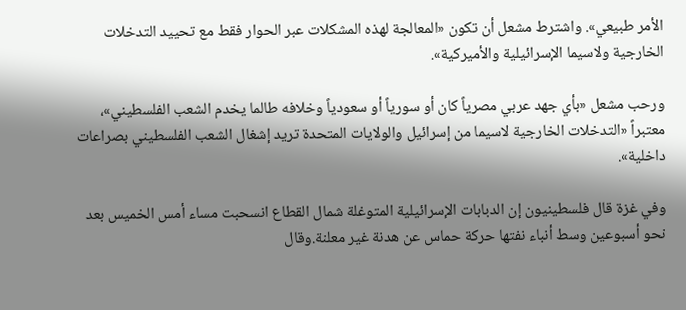الأمر طبيعي». واشترط مشعل أن تكون «المعالجة لهذه المشكلات عبر الحوار فقط مع تحييد التدخلات الخارجية ولاسيما الإسرائيلية والأميركية».

ورحب مشعل «بأي جهد عربي مصرياً كان أو سورياً أو سعودياً وخلافه طالما يخدم الشعب الفلسطيني»، معتبراً «التدخلات الخارجية لاسيما من إسرائيل والولايات المتحدة تريد إشغال الشعب الفلسطيني بصراعات داخلية».

وفي غزة قال فلسطينيون إن الدبابات الإسرائيلية المتوغلة شمال القطاع انسحبت مساء أمس الخميس بعد نحو أسبوعين وسط أنباء نفتها حركة حماس عن هدنة غير معلنة.وقال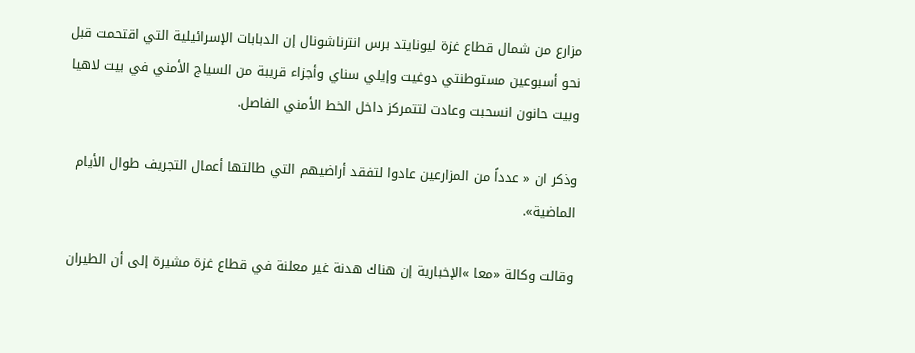مزارع من شمال قطاع غزة ليونايتد برس انترناشونال إن الدبابات الإسرائيلية التي اقتحمت قبل نحو أسبوعين مستوطنتي دوغيت وإيلي سناي وأجزاء قريبة من السياج الأمني في بيت لاهيا وبيت حانون انسحبت وعادت لتتمركز داخل الخط الأمني الفاصل.

وذكر ان « عدداً من المزارعين عادوا لتفقد أراضيهم التي طالتها أعمال التجريف طوال الأيام الماضية».

وقالت وكالة «معا »الإخبارية إن هناك هدنة غير معلنة في قطاع غزة مشيرة إلى أن الطيران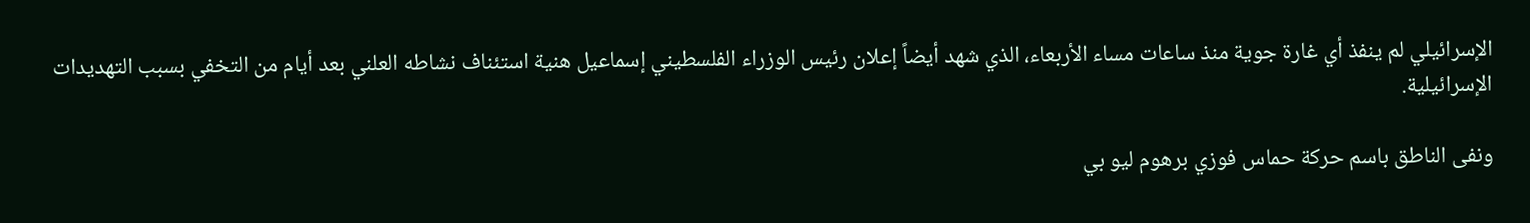الإسرائيلي لم ينفذ أي غارة جوية منذ ساعات مساء الأربعاء، الذي شهد أيضاً إعلان رئيس الوزراء الفلسطيني إسماعيل هنية استئناف نشاطه العلني بعد أيام من التخفي بسبب التهديدات الإسرائيلية.

ونفى الناطق باسم حركة حماس فوزي برهوم ليو بي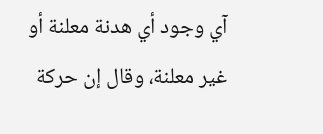آي وجود أي هدنة معلنة أو غير معلنة، وقال إن حركة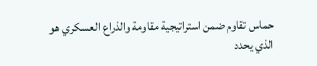حماس تقاوم ضمن استراتيجية مقاومة والذراع العسكري هو الذي يحدد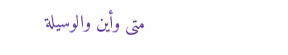متى وأين والوسيلة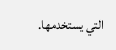التي يستخدمها.